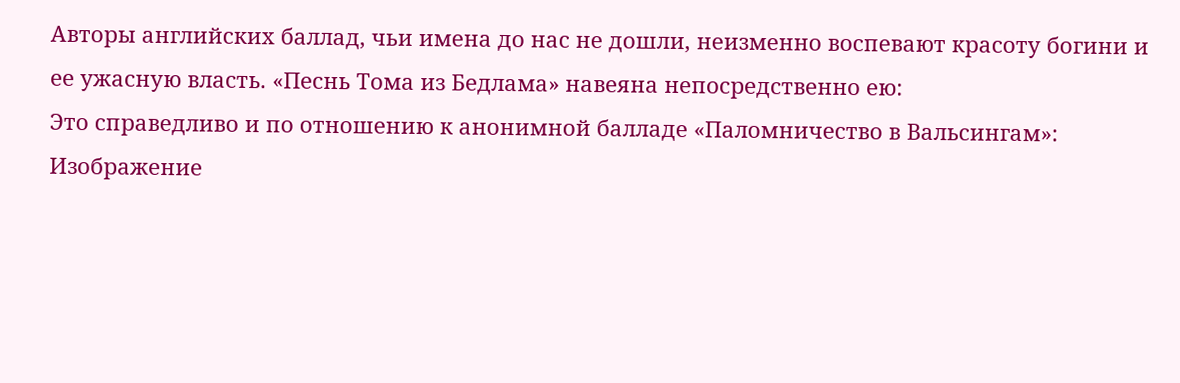Авторы английских баллад, чьи имена до нас не дошли, неизменно воспевают красоту богини и ее ужасную власть. «Песнь Тома из Бедлама» навеяна непосредственно ею:
Это справедливо и по отношению к анонимной балладе «Паломничество в Вальсингам»:
Изображение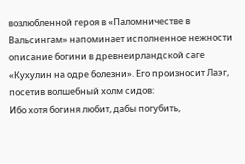возлюбленной героя в «Паломничестве в Вальсингам» напоминает исполненное нежности описание богини в древнеирландской саге «Кухулин на одре болезни». Его произносит Лаэг, посетив волшебный холм сидов:
Ибо хотя богиня любит, дабы погубить,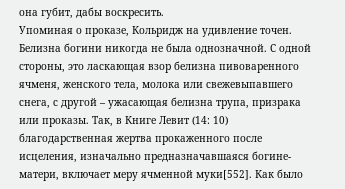она губит, дабы воскресить.
Упоминая о проказе, Кольридж на удивление точен. Белизна богини никогда не была однозначной. С одной стороны, это ласкающая взор белизна пивоваренного ячменя, женского тела, молока или свежевыпавшего снега, с другой – ужасающая белизна трупа, призрака или проказы. Так, в Книге Левит (14: 10) благодарственная жертва прокаженного после исцеления, изначально предназначавшаяся богине-матери, включает меру ячменной муки[552]. Как было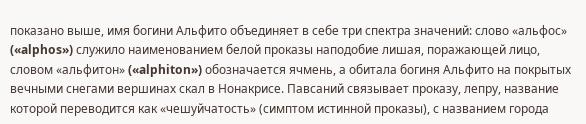показано выше, имя богини Альфито объединяет в себе три спектра значений: слово «альфос» («alphos») служило наименованием белой проказы наподобие лишая, поражающей лицо, словом «альфитон» («alphiton») обозначается ячмень, а обитала богиня Альфито на покрытых вечными снегами вершинах скал в Нонакрисе. Павсаний связывает проказу, лепру, название которой переводится как «чешуйчатость» (симптом истинной проказы), с названием города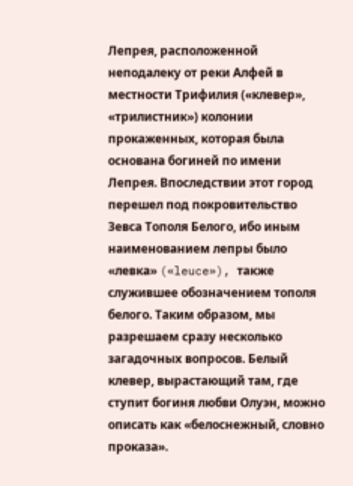Лепрея, расположенной неподалеку от реки Алфей в местности Трифилия («клевер», «трилистник») колонии прокаженных, которая была основана богиней по имени Лепрея. Впоследствии этот город перешел под покровительство Зевса Тополя Белого, ибо иным наименованием лепры было «левка» («leuce»), также служившее обозначением тополя белого. Таким образом, мы разрешаем сразу несколько загадочных вопросов. Белый клевер, вырастающий там, где ступит богиня любви Олуэн, можно описать как «белоснежный, словно проказа».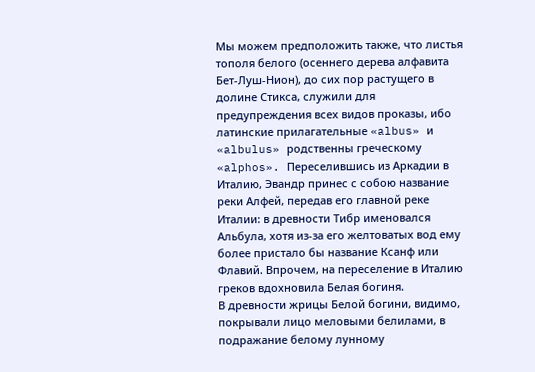Мы можем предположить также, что листья тополя белого (осеннего дерева алфавита Бет-Луш-Нион), до сих пор растущего в долине Стикса, служили для предупреждения всех видов проказы, ибо латинские прилагательные «albus» и «albulus» родственны греческому «alphos». Переселившись из Аркадии в Италию, Эвандр принес с собою название реки Алфей, передав его главной реке Италии: в древности Тибр именовался Альбула, хотя из-за его желтоватых вод ему более пристало бы название Ксанф или Флавий. Впрочем, на переселение в Италию греков вдохновила Белая богиня.
В древности жрицы Белой богини, видимо, покрывали лицо меловыми белилами, в подражание белому лунному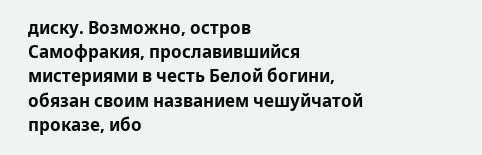диску. Возможно, остров Самофракия, прославившийся мистериями в честь Белой богини, обязан своим названием чешуйчатой проказе, ибо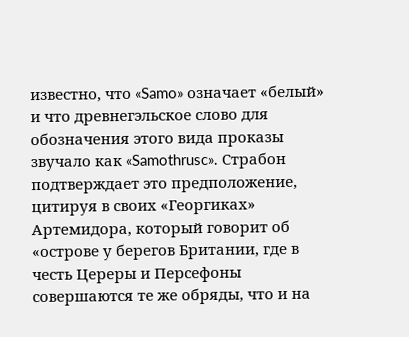известно, что «Samo» означает «белый» и что древнегэльское слово для обозначения этого вида проказы звучало как «Samothrusc». Страбон подтверждает это предположение, цитируя в своих «Георгиках» Артемидора, который говорит об «острове у берегов Британии, где в честь Цереры и Персефоны совершаются те же обряды, что и на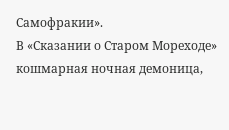Самофракии».
В «Сказании о Старом Мореходе» кошмарная ночная демоница,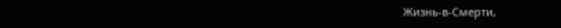Жизнь-в-Смерти,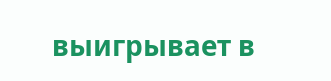выигрывает в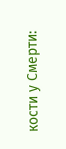кости у Смерти: